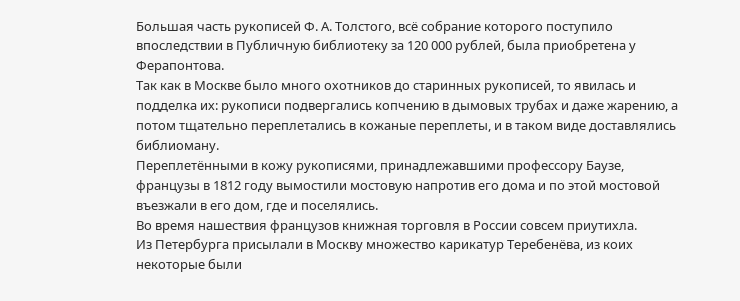Большая часть рукописей Ф. А. Толстого, всё собрание которого поступило впоследствии в Публичную библиотеку за 120 000 рублей, была приобретена у Ферапонтова.
Так как в Москве было много охотников до старинных рукописей, то явилась и подделка их: рукописи подвергались копчению в дымовых трубах и даже жарению, а потом тщательно переплетались в кожаные переплеты, и в таком виде доставлялись библиоману.
Переплетёнными в кожу рукописями, принадлежавшими профессору Баузе, французы в 1812 году вымостили мостовую напротив его дома и по этой мостовой въезжали в его дом, где и поселялись.
Во время нашествия французов книжная торговля в России совсем приутихла.
Из Петербурга присылали в Москву множество карикатур Теребенёва, из коих некоторые были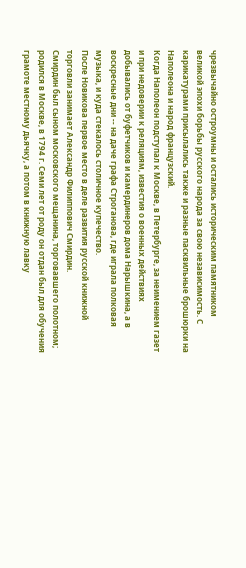чрезвычайно остроумны и остались историческим памятником великой эпохи борьбы русского народа за свою независимость. С карикатурами присылались также и разные пасквильные брошюрки на Наполеона и народ французский.
Когда Наполеон подступал к Москве, в Петербурге, за неимением газет и при недоверии к реляциям, известия о военных действиях добывались от буфетчиков и камердинеров дома Нарышкина, а в воскресные дни -- на даче графа Строганова, где играла полковая музыка, и куда стекалось столичное купечество.
После Новикова первое место в деле развития русской книжной торговли занимает Александр Филиппович Смирдин.
Смирдин был сыном московского мещанина, торговавшего полотном; родился в Москве, в 1794 г. Семи лет от роду он отдан был для обучения грамоте местному дьячку, а потом в книжную лавку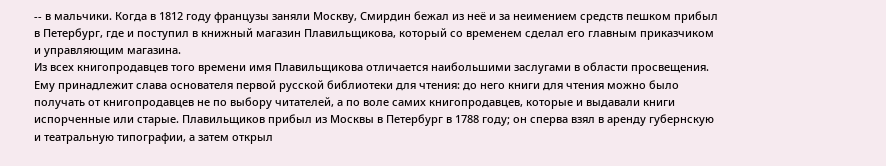-- в мальчики. Когда в 1812 году французы заняли Москву, Смирдин бежал из неё и за неимением средств пешком прибыл в Петербург, где и поступил в книжный магазин Плавильщикова, который со временем сделал его главным приказчиком и управляющим магазина.
Из всех книгопродавцев того времени имя Плавильщикова отличается наибольшими заслугами в области просвещения. Ему принадлежит слава основателя первой русской библиотеки для чтения: до него книги для чтения можно было получать от книгопродавцев не по выбору читателей, а по воле самих книгопродавцев, которые и выдавали книги испорченные или старые. Плавильщиков прибыл из Москвы в Петербург в 1788 году; он сперва взял в аренду губернскую и театральную типографии, а затем открыл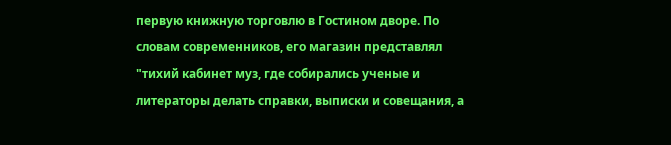первую книжную торговлю в Гостином дворе. По словам современников, его магазин представлял "тихий кабинет муз, где собирались ученые и литераторы делать справки, выписки и совещания, а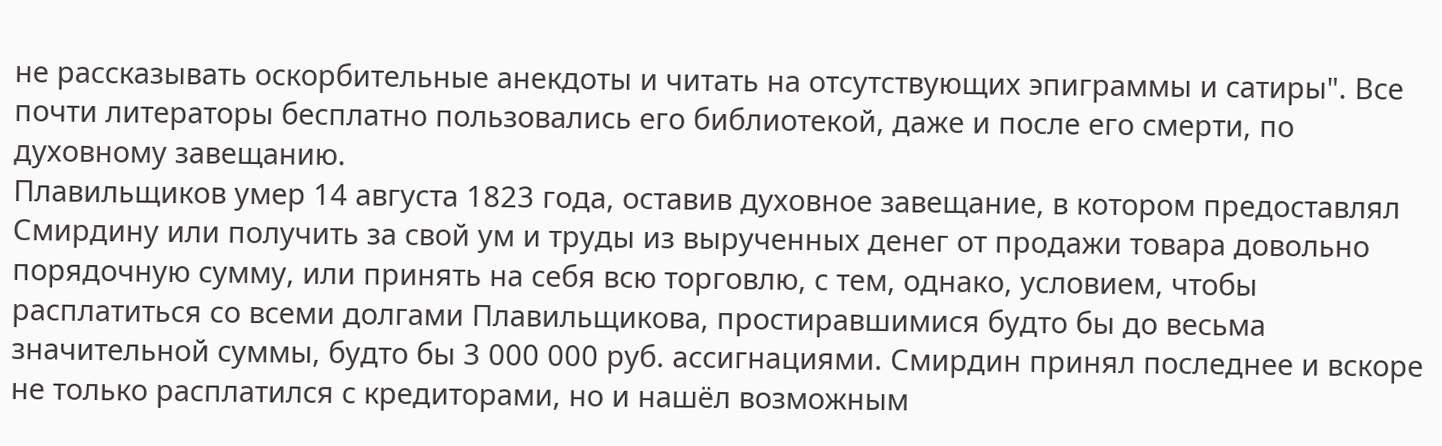не рассказывать оскорбительные анекдоты и читать на отсутствующих эпиграммы и сатиры". Все почти литераторы бесплатно пользовались его библиотекой, даже и после его смерти, по духовному завещанию.
Плавильщиков умер 14 августа 1823 года, оставив духовное завещание, в котором предоставлял Смирдину или получить за свой ум и труды из вырученных денег от продажи товара довольно порядочную сумму, или принять на себя всю торговлю, с тем, однако, условием, чтобы расплатиться со всеми долгами Плавильщикова, простиравшимися будто бы до весьма значительной суммы, будто бы 3 000 000 руб. ассигнациями. Смирдин принял последнее и вскоре не только расплатился с кредиторами, но и нашёл возможным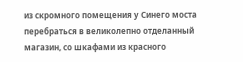из скромного помещения у Синего моста перебраться в великолепно отделанный магазин, со шкафами из красного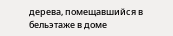дерева, помещавшийся в бельэтаже в доме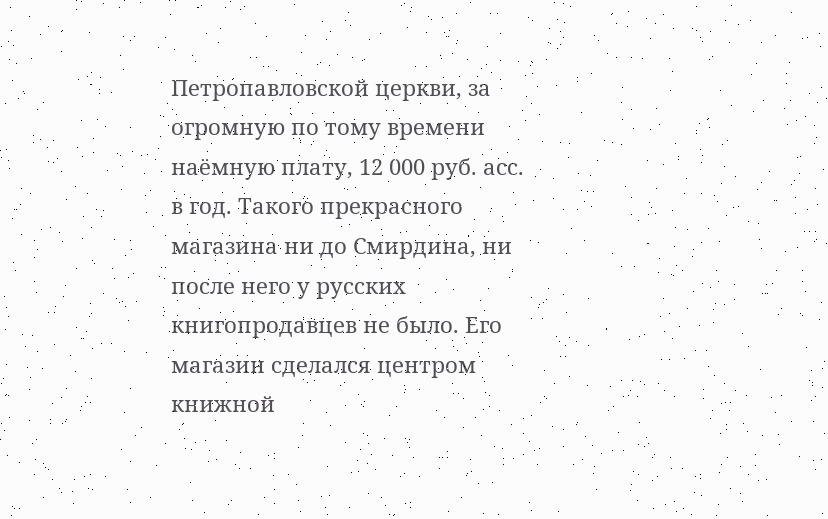Петропавловской церкви, за огромную по тому времени наёмную плату, 12 000 руб. асс. в год. Такого прекрасного магазина ни до Смирдина, ни после него у русских книгопродавцев не было. Его магазин сделался центром книжной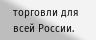торговли для всей России.